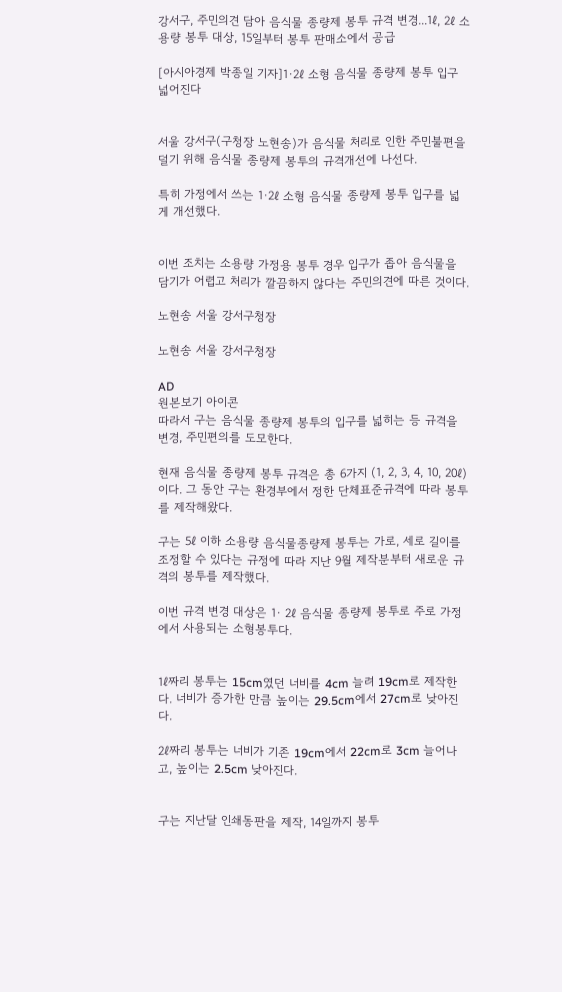강서구, 주민의견 담아 음식물 종량제 봉투 규격 변경...1ℓ, 2ℓ 소용량 봉투 대상, 15일부터 봉투 판매소에서 공급

[아시아경제 박종일 기자]1·2ℓ 소형 음식물 종량제 봉투 입구 넓어진다


서울 강서구(구청장 노현송)가 음식물 처리로 인한 주민불편을 덜기 위해 음식물 종량제 봉투의 규격개선에 나선다.

특히 가정에서 쓰는 1·2ℓ 소형 음식물 종량제 봉투 입구를 넓게 개선했다.


이번 조치는 소용량 가정용 봉투 경우 입구가 좁아 음식물을 담기가 어렵고 처리가 깔끔하지 않다는 주민의견에 따른 것이다.

노현송 서울 강서구청장

노현송 서울 강서구청장

AD
원본보기 아이콘
따라서 구는 음식물 종량제 봉투의 입구를 넓히는 등 규격을 변경, 주민편의를 도모한다.

현재 음식물 종량제 봉투 규격은 총 6가지 (1, 2, 3, 4, 10, 20ℓ)이다. 그 동안 구는 환경부에서 정한 단체표준규격에 따라 봉투를 제작해왔다.

구는 5ℓ 이하 소용량 음식물종량제 봉투는 가로, 세로 길이를 조정할 수 있다는 규정에 따라 지난 9월 제작분부터 새로운 규격의 봉투를 제작했다.

이번 규격 변경 대상은 1· 2ℓ 음식물 종량제 봉투로 주로 가정에서 사용되는 소형봉투다.


1ℓ짜리 봉투는 15cm였던 너비를 4cm 늘려 19cm로 제작한다. 너비가 증가한 만큼 높이는 29.5cm에서 27cm로 낮아진다.

2ℓ짜리 봉투는 너비가 기존 19cm에서 22cm로 3cm 늘어나고, 높이는 2.5cm 낮아진다.


구는 지난달 인쇄동판을 제작, 14일까지 봉투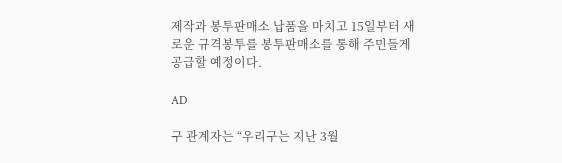제작과 봉투판매소 납품을 마치고 15일부터 새로운 규격봉투를 봉투판매소를 통해 주민들게 공급할 예정이다.

AD

구 관계자는 “우리구는 지난 3월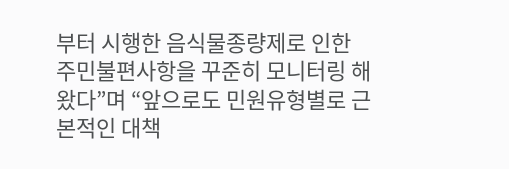부터 시행한 음식물종량제로 인한 주민불편사항을 꾸준히 모니터링 해왔다”며 “앞으로도 민원유형별로 근본적인 대책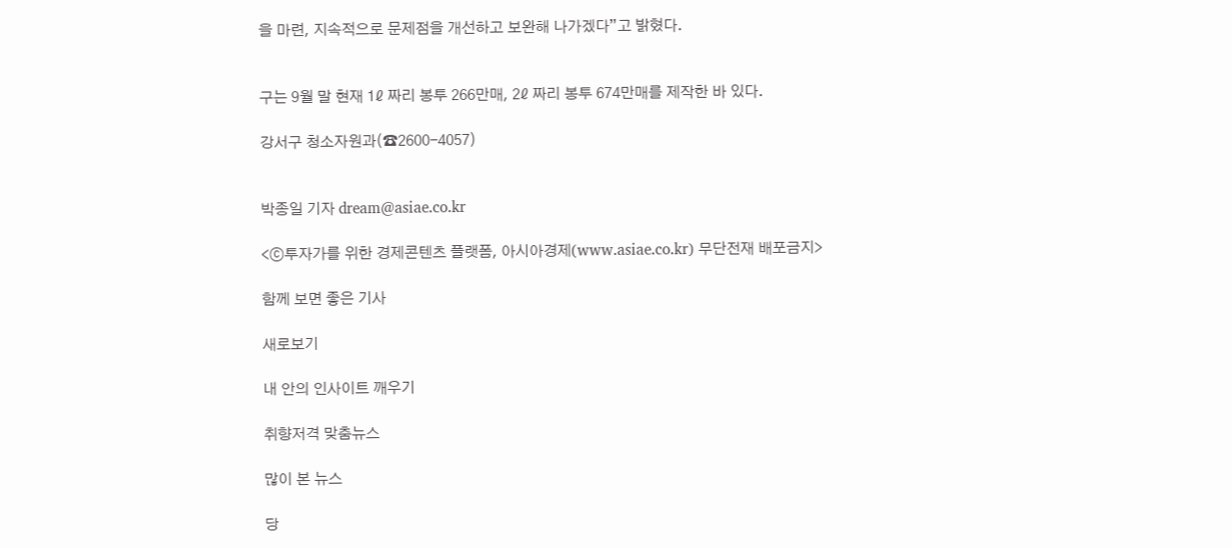을 마련, 지속적으로 문제점을 개선하고 보완해 나가겠다”고 밝혔다.


구는 9월 말 현재 1ℓ 짜리 봉투 266만매, 2ℓ 짜리 봉투 674만매를 제작한 바 있다.

강서구 청소자원과(☎2600-4057)


박종일 기자 dream@asiae.co.kr

<ⓒ투자가를 위한 경제콘텐츠 플랫폼, 아시아경제(www.asiae.co.kr) 무단전재 배포금지>

함께 보면 좋은 기사

새로보기

내 안의 인사이트 깨우기

취향저격 맞춤뉴스

많이 본 뉴스

당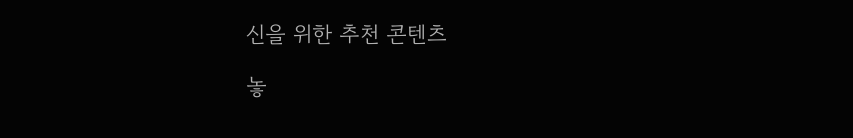신을 위한 추천 콘텐츠

놓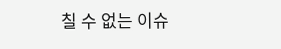칠 수 없는 이슈